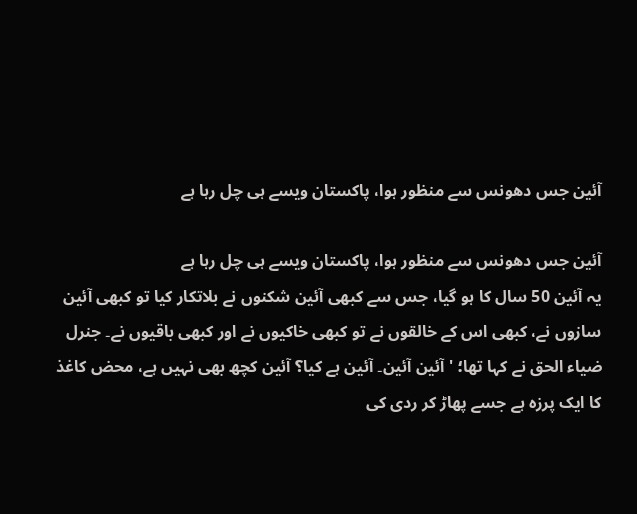آئین جس دھونس سے منظور ہوا، پاکستان ویسے ہی چل رہا ہے

آئین جس دھونس سے منظور ہوا، پاکستان ویسے ہی چل رہا ہے
یہ آئین 50 سال کا ہو گیا، جس سے کبھی آئین شکنوں نے بلاتکار کیا تو کبھی آئین سازوں نے، کبھی اس کے خالقوں نے تو کبھی خاکیوں نے اور کبھی باقیوں نے۔ جنرل ضیاء الحق نے کہا تھا؛ 'آئین آئین۔ آئین ہے کیا؟ آئین کچھ بھی نہیں ہے، محض کاغذ کا ایک پرزہ ہے جسے پھاڑ کر ردی کی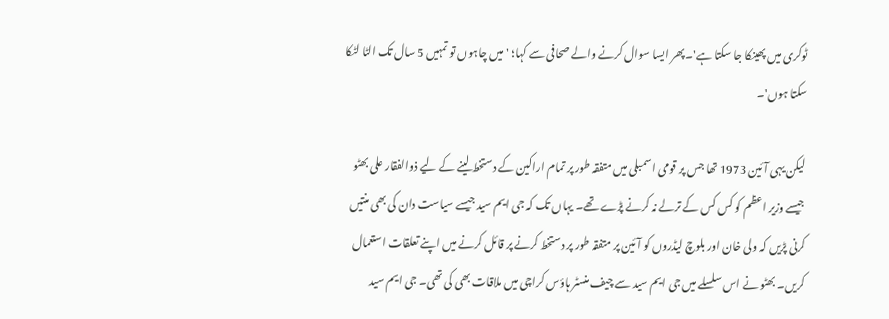ٹوکری میں پھینکا جا سکتا ہے'۔ پھر ایسا سوال کرنے والے صحافی سے کہا؛ 'میں چاہوں تو تمہیں 5 سال تک الٹا لٹکا سکتا ہوں'۔

لیکن یہی آئین 1973 تھا جس پر قومی اسمبلی میں متفقہ طور پر تمام اراکین کے دستخط لینے کے لیے ذوالفقار علی بھٹو جیسے وزیر اعظم کو کس کس کے ترلے نہ کرنے پڑے تھے۔ یہاں تک کہ جی ایم سید جیسے سیاست دان کی بھی منتیں کرنی پڑیں کہ ولی خان اور بلوچ لیڈروں کو آئین پر متفقہ طور پر دستخط کرنے پر قائل کرنے میں اپنے تعلقات استعمال کریں۔ بھٹو نے اس سلسلے میں جی ایم سید سے چیف منسٹر ہاؤس کراچی میں ملاقات بھی کی تھی۔ جی ایم سید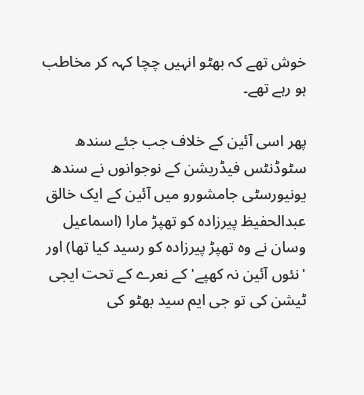خوش تھے کہ بھٹو انہیں چچا کہہ کر مخاطب ہو رہے تھے۔

پھر اسی آئین کے خلاف جب جئے سندھ سٹوڈنٹس فیڈریشن کے نوجوانوں نے سندھ یونیورسٹی جامشورو میں آئین کے ایک خالق عبدالحفیظ پیرزادہ کو تھپڑ مارا (اسماعیل وسان نے وہ تھپڑ پیرزادہ کو رسید کیا تھا) اور 'نئوں آئین نہ کھپے' کے نعرے کے تحت ایجی ٹیشن کی تو جی ایم سید بھٹو کی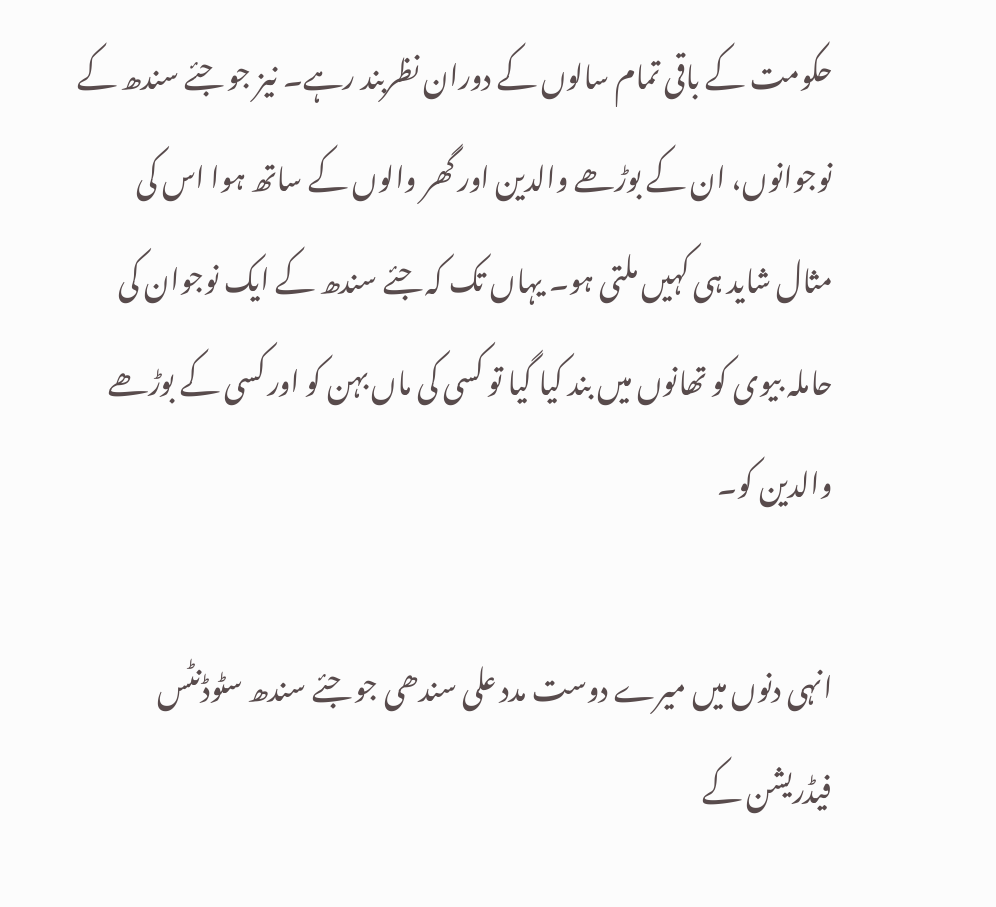حکومت کے باقی تمام سالوں کے دوران نظربند رہے۔ نیز جو جئے سندھ کے نوجوانوں، ان کے بوڑھے والدین اور گھر والوں کے ساتھ ہوا اس کی مثال شاید ہی کہیں ملتی ہو۔ یہاں تک کہ جئے سندھ کے ایک نوجوان کی حاملہ بیوی کو تھانوں میں بند کیا گیا تو کسی کی ماں بہن کو اور کسی کے بوڑھے والدین کو۔

انہی دنوں میں میرے دوست مدد علی سندھی جو جئے سندھ سٹوڈنٹس فیڈریشن کے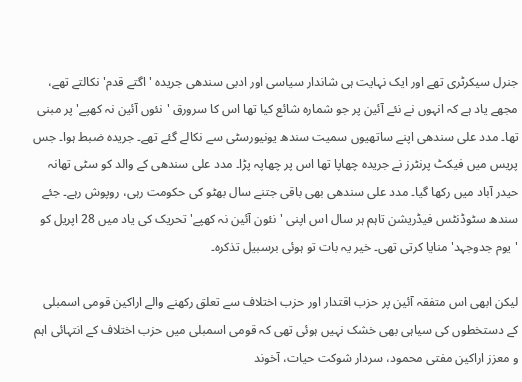جنرل سیکرٹری تھے اور ایک نہایت ہی شاندار سیاسی اور ادبی سندھی جریدہ 'اگتے قدم' نکالتے تھے، مجھے یاد ہے کہ انہوں نے نئے آئین پر جو شمارہ شائع کیا تھا اس کا سرورق 'نئوں آئین نہ کھپے' پر مبنی تھا۔ مدد علی سندھی اپنے ساتھیوں سمیت سندھ یونیورسٹی سے نکالے گئے تھے۔ جریدہ ضبط ہوا۔ جس پریس میں فیکٹ پرنٹرز نے جریدہ چھاپا تھا اس پر چھاپہ پڑا۔ مدد علی سندھی کے والد کو سٹی تھانہ حیدر آباد میں رکھا گیا۔ مدد علی سندھی بھی باقی جتنے سال بھٹو کی حکومت رہی، روپوش رہے۔ جئے سندھ سٹوڈنٹس فیڈریشن تاہم ہر سال اس اپنی 'نئون آئین نہ کھپے' تحریک کی یاد میں 28 اپریل کو 'یوم جدوجہد' منایا کرتی تھی۔ خیر یہ بات تو ہوئی برسبیل تذکرہ۔

لیکن ابھی اس متفقہ آئین پر حزب اقتدار اور حزب اختلاف سے تعلق رکھنے والے اراکین قومی اسمبلی کے دستخطوں کی سیاہی بھی خشک نہیں ہوئی تھی کہ قومی اسمبلی میں حزب اختلاف کے انتہائی اہم و معزز اراکین مفتی محمود، سردار شوکت حیات، آخوند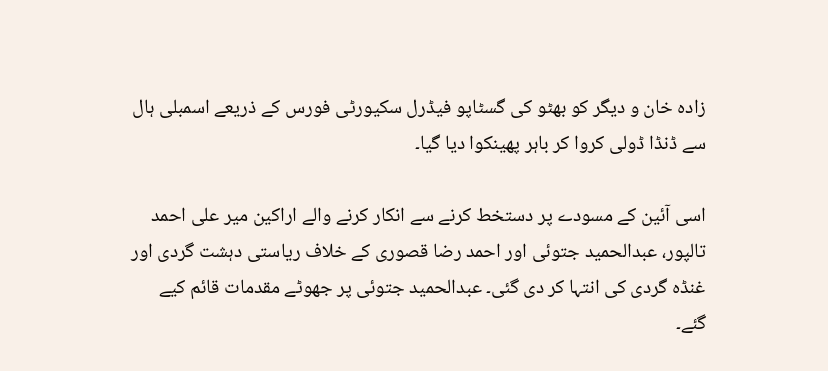زادہ خان و دیگر کو بھٹو کی گسٹاپو فیڈرل سکیورٹی فورس کے ذریعے اسمبلی ہال سے ڈنڈا ڈولی کروا کر باہر پھینکوا دیا گیا۔

اسی آئین کے مسودے پر دستخط کرنے سے انکار کرنے والے اراکین میر علی احمد تالپور، عبدالحمید جتوئی اور احمد رضا قصوری کے خلاف ریاستی دہشت گردی اور غنڈہ گردی کی انتہا کر دی گئی۔ عبدالحمید جتوئی پر جھوٹے مقدمات قائم کیے گئے۔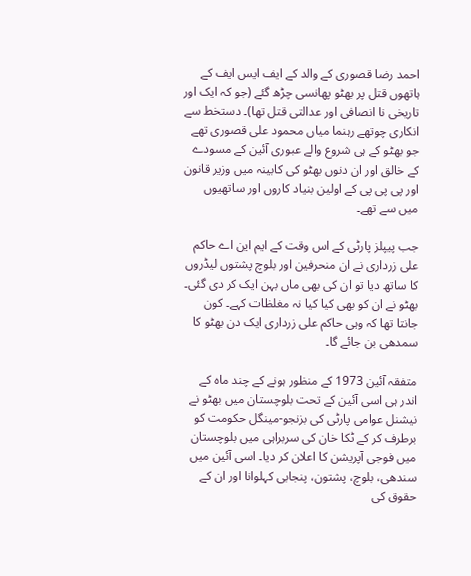احمد رضا قصوری کے والد کے ایف ایس ایف کے ہاتھوں قتل پر بھٹو پھانسی چڑھ گئے (جو کہ ایک اور تاریخی نا انصافی اور عدالتی قتل تھا)۔ دستخط سے انکاری چوتھے رہنما میاں محمود علی قصوری تھے جو بھٹو کے ہی شروع والے عبوری آئین کے مسودے کے خالق اور ان دنوں بھٹو کی کابینہ میں وزیر قانون اور پی پی پی کے اولین بنیاد کاروں اور ساتھیوں میں سے تھے۔

جب پیپلز پارٹی کے اس وقت کے ایم این اے حاکم علی زرداری نے ان منحرفین اور بلوچ پشتوں لیڈروں کا ساتھ دیا تو ان کی بھی ماں بہن ایک کر دی گئی۔ بھٹو نے ان کو بھی کیا کیا نہ مغلظات کہے۔ کون جانتا تھا کہ وہی حاکم علی زرداری ایک دن بھٹو کا سمدھی بن جائے گا۔

متفقہ آئین 1973 کے منظور ہونے کے چند ماہ کے اندر ہی اسی آئین کے تحت بلوچستان میں بھٹو نے نیشنل عوامی پارٹی کی بزنجو-مینگل حکومت کو برطرف کر کے ٹکا خان کی سربراہی میں بلوچستان میں فوجی آپریشن کا اعلان کر دیا۔ اسی آئین میں سندھی، بلوچ، پشتون، پنجابی کہلوانا اور ان کے حقوق کی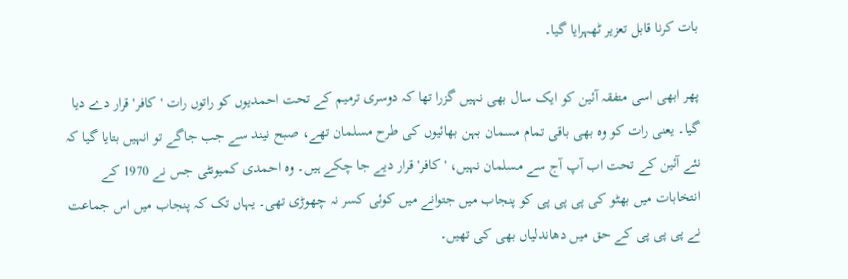بات کرنا قابل تعزیر ٹھہرایا گیا۔

پھر ابھی اسی متفقہ آئین کو ایک سال بھی نہیں گزرا تھا کہ دوسری ترمیم کے تحت احمدیوں کو راتوں رات 'کافر' قرار دے دیا گیا۔ یعنی رات کو وہ بھی باقی تمام مسمان بہن بھائیوں کی طرح مسلمان تھے، صبح نیند سے جب جاگے تو انہیں بتایا گیا کہ نئے آئین کے تحت اب آپ آج سے مسلمان نہیں، 'کافر' قرار دیے جا چکے ہیں۔ وہ احمدی کمیونٹی جس نے 1970 کے انتخابات میں بھٹو کی پی پی پی کو پنجاب میں جتوانے میں کوئی کسر نہ چھوڑی تھی۔ یہاں تک کہ پنجاب میں اس جماعت نے پی پی پی کے حق میں دھاندلیاں بھی کی تھیں۔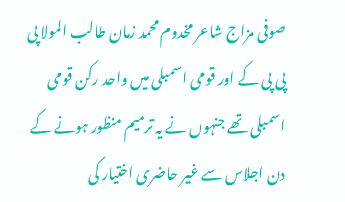صوفی مزاج شاعر مخدوم محمد زمان طالب المولا پی پی پی کے اور قومی اسمبلی میں واحد رکن قومی اسمبلی تھے جنہوں نے یہ ترمیم منظور ہونے کے دن اجلاس سے غیر حاضری اختیار کی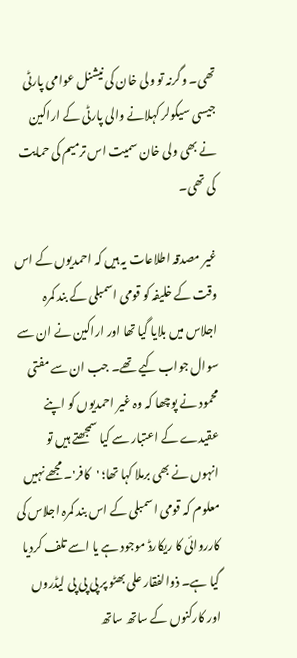تھی۔ وگرنہ تو ولی خان کی نیشنل عوامی پارٹی جیسی سیکولر کہلانے والی پارٹی کے اراکین نے بھی ولی خان سمیت اس ترمیم کی حمایت کی تھی۔

غیر مصدقہ اطلاعات یہ ہیں کہ احمدیوں کے اس وقت کے خلیفہ کو قومی اسمبلی کے بند کمرہ اجلاس میں بلایا گیا تھا اور اراکین نے ان سے سوال جواب کیے تھے۔ جب ان سے مفتی محمود نے پوچھا کہ وہ غیر احمدیوں کو اپنے عقیدے کے اعتبار سے کیا سمجھتے ہیں تو انہوں نے بھی برملا کہا تھا؛ 'کافر'۔ مجھے نہیں معلوم کہ قومی اسمبلی کے اس بند کمرہ اجلاس کی کارروائی کا ریکارڈ موجود ہے یا اسے تلف کردیا گیا ہے۔ ذوالفقار علی بھٹو پر پی پی پی لیڈروں اور کارکنوں کے ساتھ ساتھ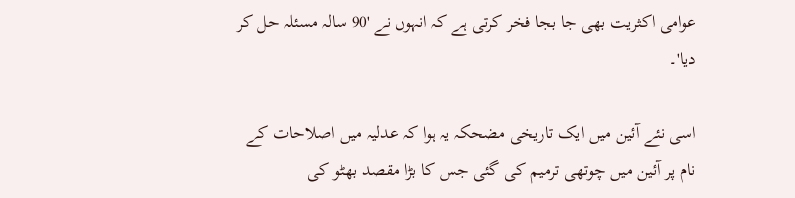عوامی اکثریت بھی جا بجا فخر کرتی ہے کہ انہوں نے '90 سالہ مسئلہ حل کر دیا'۔

اسی نئے آئین میں ایک تاریخی مضحکہ یہ ہوا کہ عدلیہ میں اصلاحات کے نام پر آئین میں چوتھی ترمیم کی گئی جس کا بڑا مقصد بھٹو کی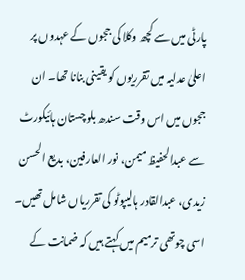پارٹی میں سے کچھ وکلا کی ججوں کے عہدوں پر اعلیٰ عدلیہ میں تقرریوں کو یقینی بنانا تھا۔ ان ججوں میں اس وقت سندھ بلوچستان ہائیکورٹ سے عبدالحفیظ میمن، نور العارفین، بدیع الحسن زیدی، عبدالقادر ہالیپوٹو کی تقرریاں شامل تھیں۔ اسی چوتھی ترمیم میں کہتے ہیں کہ ضمانت کے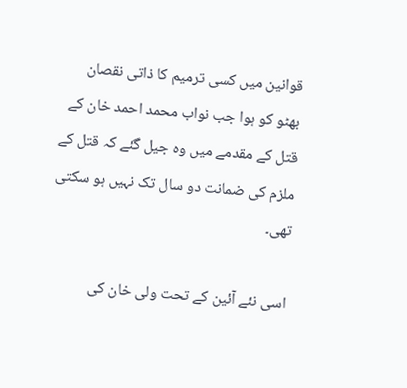قوانین میں کسی ترمیم کا ذاتی نقصان بھٹو کو ہوا جب نواب محمد احمد خان کے قتل کے مقدمے میں وہ جیل گئے کہ قتل کے ملزم کی ضمانت دو سال تک نہیں ہو سکتی تھی۔

اسی نئے آئین کے تحت ولی خان کی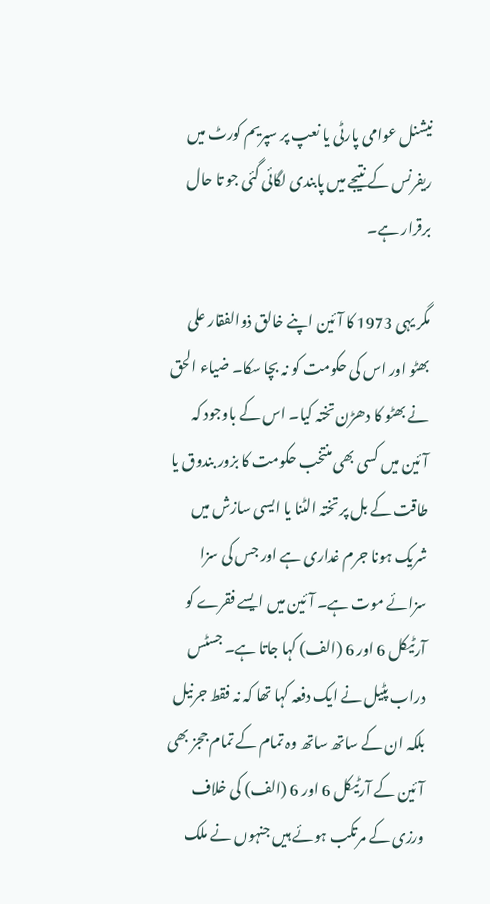نیشنل عوامی پارٹی یا نعپ پر سپریم کورٹ میں ریفرنس کے نتیجے میں پابندی لگائی گئی جو تا حال برقرار ہے۔

مگر یہی 1973 کا آئین اپنے خالق ذوالفقار علی بھٹو اور اس کی حکومت کو نہ بچا سکا۔ ضیاء الحق نے بھٹو کا دھڑن تختہ کیا۔ اس کے باوجود کہ آئین میں کسی بھی منتخب حکومت کا بزور بندوق یا طاقت کے بل پر تختہ الٹنا یا ایسی سازش میں شریک ہونا جرم غداری ہے اور جس کی سزا سزائے موت ہے۔ آئین میں ایسے فقرے کو آرٹیکل 6 اور 6 (الف) کہا جاتا ہے۔ جسٹس دراب پٹیل نے ایک دفعہ کہا تھا کہ نہ فقط جرنیل بلکہ ان کے ساتھ ساتھ وہ تمام کے تمام ججز بھی آئین کے آرٹیکل 6 اور 6 (الف) کی خلاف ورزی کے مرتکب ہوئے ہیں جنہوں نے ملک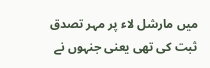میں مارشل لاء پر مہر تصدق ثبت کی تھی یعنی جنہوں نے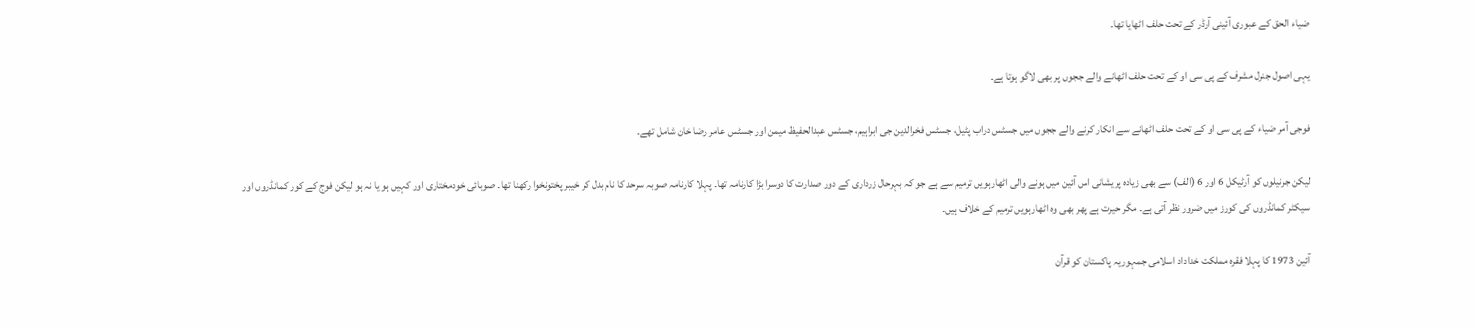ضیاء الحق کے عبوری آئینی آرڈر کے تحت حلف اٹھایا تھا۔

یہی اصول جنرل مشرف کے پی سی او کے تحت حلف اٹھانے والے ججوں پر بھی لاگو ہوتا ہے۔

فوجی آمر ضیاء کے پی سی او کے تحت حلف اٹھانے سے انکار کرنے والے ججوں میں جسٹس دراب پٹیل، جسٹس فخرالدین جی ابراہیم، جسٹس عبدالحفیظ میمن اور جسٹس عامر رضا خان شامل تھے۔

لیکن جرنیلوں کو آرٹیکل 6 اور 6 (الف) سے بھی زیادہ پریشانی اس آئین میں ہونے والی اٹھارہویں ترمیم سے ہے جو کہ بہرحال زرداری کے دور صدارت کا دوسرا بڑا کارنامہ تھا۔ پہلا کارنامہ صوبہ سرحد کا نام بدل کر خیبر پختونخوا رکھنا تھا۔ صوبائی خودمختاری اور کہیں ہو یا نہ ہو لیکن فوج کے کور کمانڈروں اور سیکٹر کمانڈروں کی کورز میں ضرور نظر آتی ہے۔ مگر حیرت ہے پھر بھی وہ اٹھارہویں ترمیم کے خلاف ہیں۔

آئین 1973 کا پہلا فقرہ مملکت خداداد اسلامی جمہوریہ پاکستان کو قرآن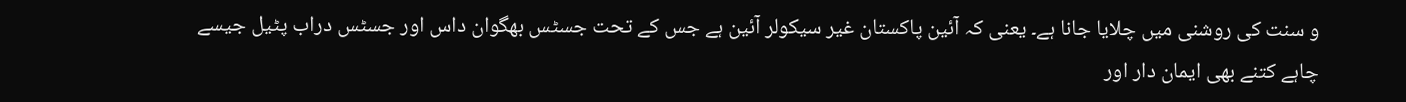و سنت کی روشنی میں چلایا جانا ہے۔ یعنی کہ آئین پاکستان غیر سیکولر آئین ہے جس کے تحت جسٹس بھگوان داس اور جسٹس دراب پٹیل جیسے چاہے کتنے بھی ایمان دار اور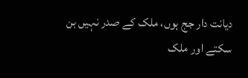دیانت دار جج ہوں، ملک کے صدر نہیں بن سکتے اور ملک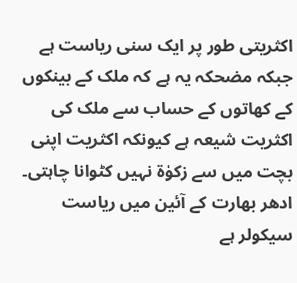اکثریتی طور پر ایک سنی ریاست ہے جبکہ مضحکہ یہ ہے کہ ملک کے بینکوں کے کھاتوں کے حساب سے ملک کی اکثریت شیعہ ہے کیونکہ اکثریت اپنی بچت میں سے زکوٰۃ نہیں کٹوانا چاہتی۔ ادھر بھارت کے آئین میں ریاست سیکولر ہے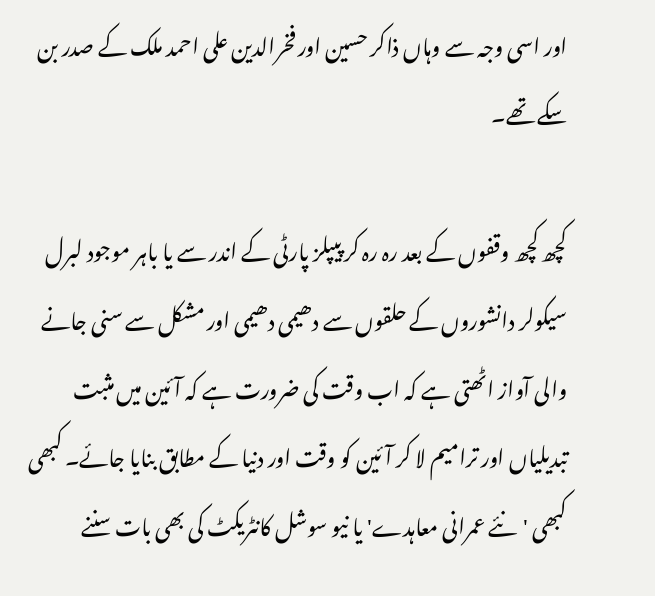اور اسی وجہ سے وہاں ذاکر حسین اور فخرالدین علی احمد ملک کے صدر بن سکے تھے۔

کچھ کچھ وقفوں کے بعد رہ رہ کر پیپلز پارٹی کے اندر سے یا باہر موجود لبرل سیکولر دانشوروں کے حلقوں سے دھیمی دھیمی اور مشکل سے سنی جانے والی آواز اٹھتی ہے کہ اب وقت کی ضرورت ہے کہ آئین میں مثبت تبدیلیاں اور ترامیم لا کر آئین کو وقت اور دنیا کے مطابق بنایا جائے۔ کبھی کبھی 'نئے عمرانی معاہدے' یا نیو سوشل کانٹریکٹ کی بھی بات سننے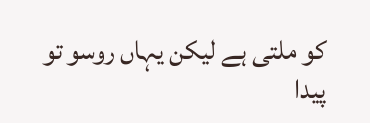کو ملتی ہے لیکن یہاں روسو تو پیدا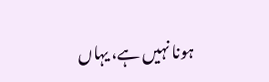ہونا نہیں ہے، یہاں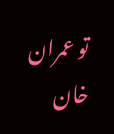تو عمران خان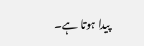پیدا ہوتا ہے۔